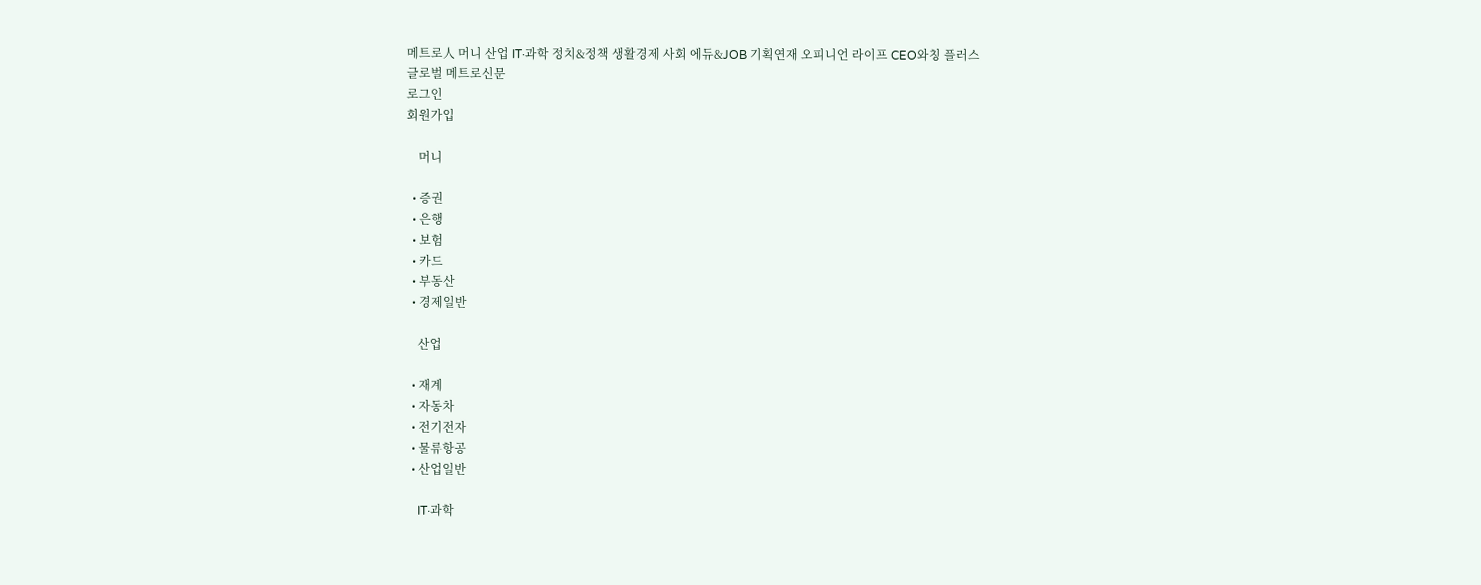메트로人 머니 산업 IT·과학 정치&정책 생활경제 사회 에듀&JOB 기획연재 오피니언 라이프 CEO와칭 플러스
글로벌 메트로신문
로그인
회원가입

    머니

  • 증권
  • 은행
  • 보험
  • 카드
  • 부동산
  • 경제일반

    산업

  • 재계
  • 자동차
  • 전기전자
  • 물류항공
  • 산업일반

    IT·과학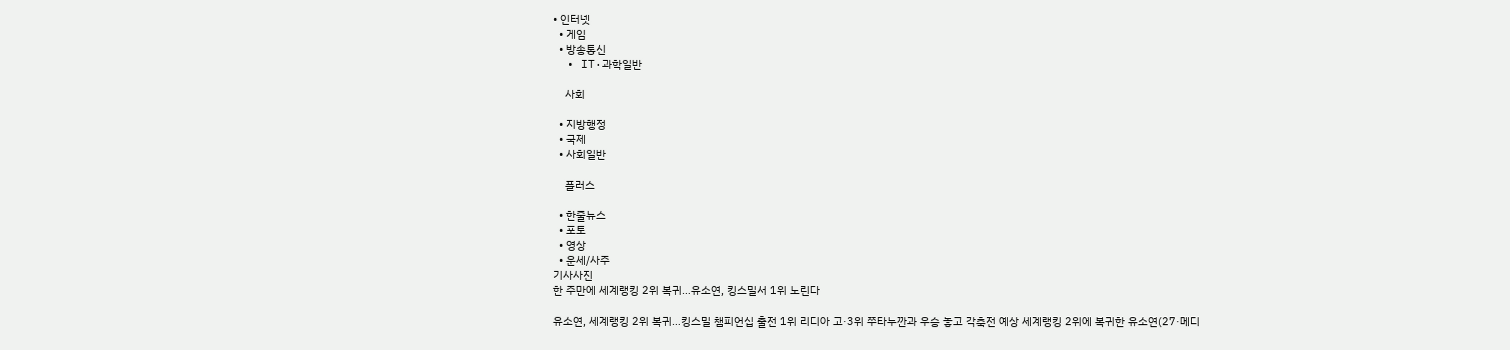• 인터넷
  • 게임
  • 방송통신
  • IT·과학일반

    사회

  • 지방행정
  • 국제
  • 사회일반

    플러스

  • 한줄뉴스
  • 포토
  • 영상
  • 운세/사주
기사사진
한 주만에 세계랭킹 2위 복귀…유소연, 킹스밀서 1위 노린다

유소연, 세계랭킹 2위 복귀…킹스밀 챔피언십 출전 1위 리디아 고·3위 쭈타누깐과 우승 놓고 각축전 예상 세계랭킹 2위에 복귀한 유소연(27·메디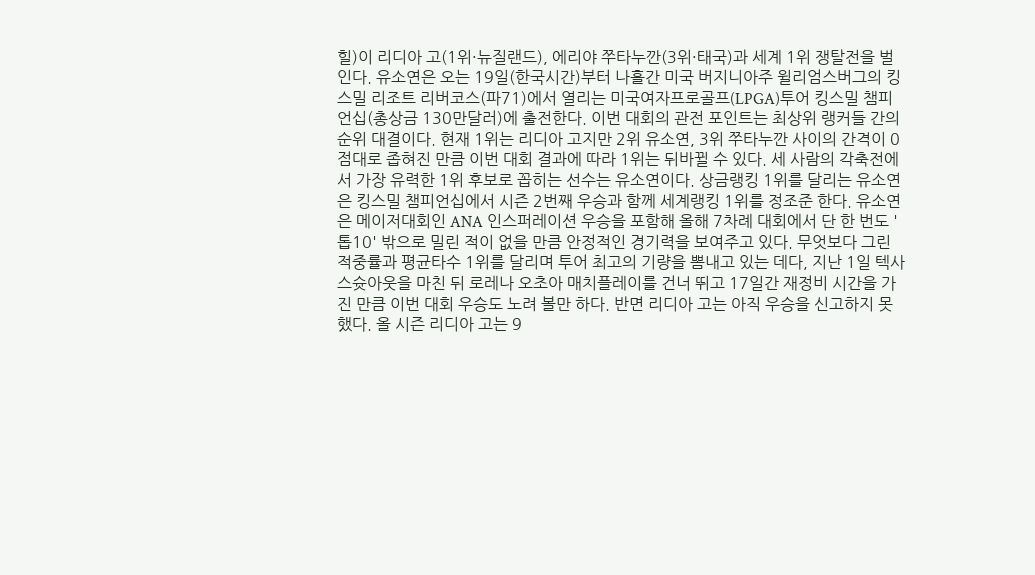힐)이 리디아 고(1위·뉴질랜드), 에리야 쭈타누깐(3위·태국)과 세계 1위 쟁탈전을 벌인다. 유소연은 오는 19일(한국시간)부터 나흘간 미국 버지니아주 윌리엄스버그의 킹스밀 리조트 리버코스(파71)에서 열리는 미국여자프로골프(LPGA)투어 킹스밀 챔피언십(총상금 130만달러)에 출전한다. 이번 대회의 관전 포인트는 최상위 랭커들 간의 순위 대결이다. 현재 1위는 리디아 고지만 2위 유소연, 3위 쭈타누깐 사이의 간격이 0점대로 좁혀진 만큼 이번 대회 결과에 따라 1위는 뒤바뀔 수 있다. 세 사람의 각축전에서 가장 유력한 1위 후보로 꼽히는 선수는 유소연이다. 상금랭킹 1위를 달리는 유소연은 킹스밀 챔피언십에서 시즌 2번째 우승과 함께 세계랭킹 1위를 정조준 한다. 유소연은 메이저대회인 ANA 인스퍼레이션 우승을 포함해 올해 7차례 대회에서 단 한 번도 '톱10' 밖으로 밀린 적이 없을 만큼 안정적인 경기력을 보여주고 있다. 무엇보다 그린 적중률과 평균타수 1위를 달리며 투어 최고의 기량을 뽐내고 있는 데다, 지난 1일 텍사스슛아웃을 마친 뒤 로레나 오초아 매치플레이를 건너 뛰고 17일간 재정비 시간을 가진 만큼 이번 대회 우승도 노려 볼만 하다. 반면 리디아 고는 아직 우승을 신고하지 못했다. 올 시즌 리디아 고는 9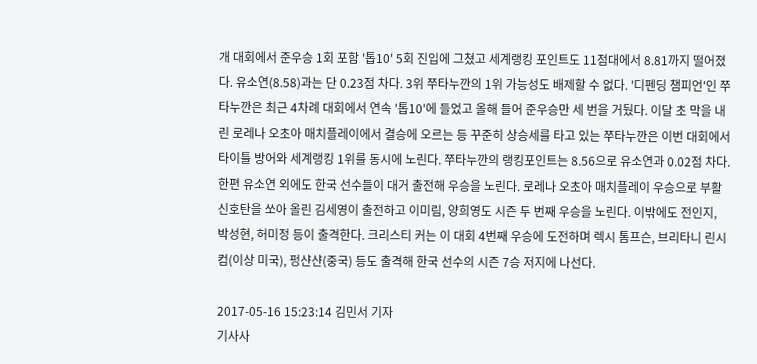개 대회에서 준우승 1회 포함 '톱10' 5회 진입에 그쳤고 세계랭킹 포인트도 11점대에서 8.81까지 떨어졌다. 유소연(8.58)과는 단 0.23점 차다. 3위 쭈타누깐의 1위 가능성도 배제할 수 없다. '디펜딩 챔피언'인 쭈타누깐은 최근 4차례 대회에서 연속 '톱10'에 들었고 올해 들어 준우승만 세 번을 거뒀다. 이달 초 막을 내린 로레나 오초아 매치플레이에서 결승에 오르는 등 꾸준히 상승세를 타고 있는 쭈타누깐은 이번 대회에서 타이틀 방어와 세계랭킹 1위를 동시에 노린다. 쭈타누깐의 랭킹포인트는 8.56으로 유소연과 0.02점 차다. 한편 유소연 외에도 한국 선수들이 대거 출전해 우승을 노린다. 로레나 오초아 매치플레이 우승으로 부활 신호탄을 쏘아 올린 김세영이 출전하고 이미림, 양희영도 시즌 두 번째 우승을 노린다. 이밖에도 전인지, 박성현, 허미정 등이 출격한다. 크리스티 커는 이 대회 4번째 우승에 도전하며 렉시 톰프슨, 브리타니 린시컴(이상 미국), 펑샨샨(중국) 등도 출격해 한국 선수의 시즌 7승 저지에 나선다.

2017-05-16 15:23:14 김민서 기자
기사사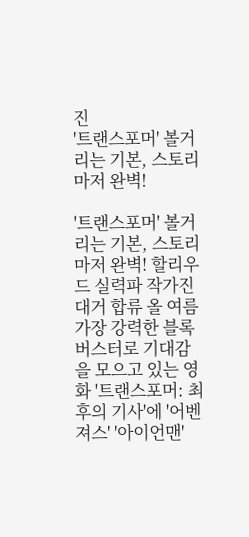진
'트랜스포머' 볼거리는 기본, 스토리마저 완벽!

'트랜스포머' 볼거리는 기본, 스토리마저 완벽! 할리우드 실력파 작가진 대거 합류 올 여름 가장 강력한 블록버스터로 기대감을 모으고 있는 영화 '트랜스포머: 최후의 기사'에 '어벤져스' '아이언맨'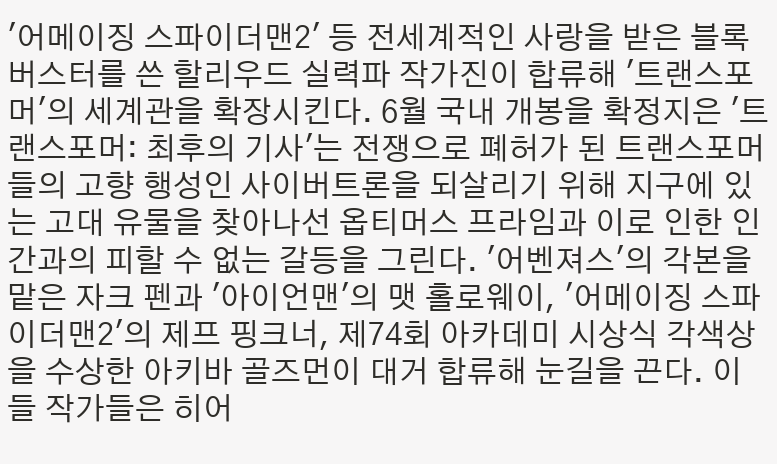'어메이징 스파이더맨2' 등 전세계적인 사랑을 받은 블록버스터를 쓴 할리우드 실력파 작가진이 합류해 '트랜스포머'의 세계관을 확장시킨다. 6월 국내 개봉을 확정지은 '트랜스포머: 최후의 기사'는 전쟁으로 폐허가 된 트랜스포머들의 고향 행성인 사이버트론을 되살리기 위해 지구에 있는 고대 유물을 찾아나선 옵티머스 프라임과 이로 인한 인간과의 피할 수 없는 갈등을 그린다. '어벤져스'의 각본을 맡은 자크 펜과 '아이언맨'의 맷 홀로웨이, '어메이징 스파이더맨2'의 제프 핑크너, 제74회 아카데미 시상식 각색상을 수상한 아키바 골즈먼이 대거 합류해 눈길을 끈다. 이들 작가들은 히어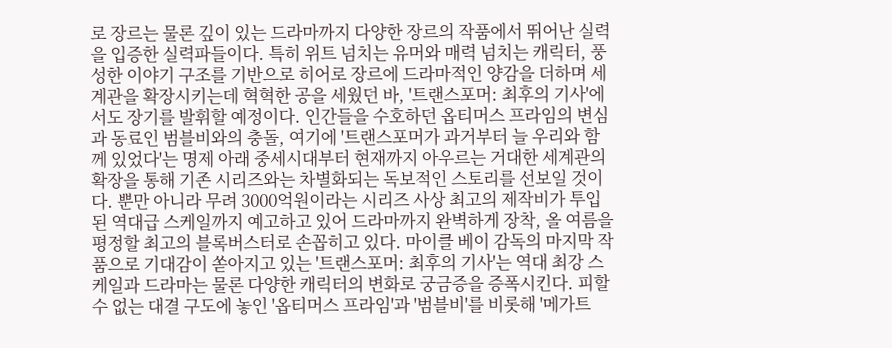로 장르는 물론 깊이 있는 드라마까지 다양한 장르의 작품에서 뛰어난 실력을 입증한 실력파들이다. 특히 위트 넘치는 유머와 매력 넘치는 캐릭터, 풍성한 이야기 구조를 기반으로 히어로 장르에 드라마적인 양감을 더하며 세계관을 확장시키는데 혁혁한 공을 세웠던 바, '트랜스포머: 최후의 기사'에서도 장기를 발휘할 예정이다. 인간들을 수호하던 옵티머스 프라임의 변심과 동료인 범블비와의 충돌, 여기에 '트랜스포머가 과거부터 늘 우리와 함께 있었다'는 명제 아래 중세시대부터 현재까지 아우르는 거대한 세계관의 확장을 통해 기존 시리즈와는 차별화되는 독보적인 스토리를 선보일 것이다. 뿐만 아니라 무려 3000억원이라는 시리즈 사상 최고의 제작비가 투입된 역대급 스케일까지 예고하고 있어 드라마까지 완벽하게 장착, 올 여름을 평정할 최고의 블록버스터로 손꼽히고 있다. 마이클 베이 감독의 마지막 작품으로 기대감이 쏟아지고 있는 '트랜스포머: 최후의 기사'는 역대 최강 스케일과 드라마는 물론 다양한 캐릭터의 변화로 궁금증을 증폭시킨다. 피할 수 없는 대결 구도에 놓인 '옵티머스 프라임'과 '범블비'를 비롯해 '메가트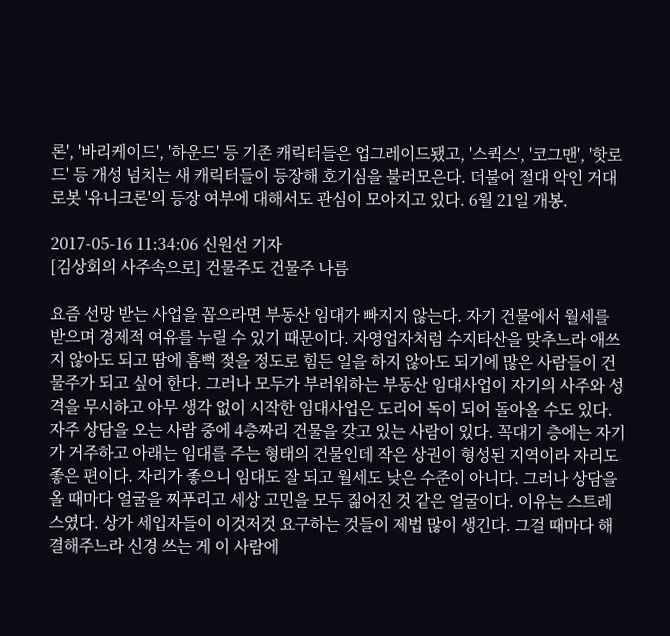론', '바리케이드', '하운드' 등 기존 캐릭터들은 업그레이드됐고, '스퀵스', '코그맨', '핫로드' 등 개성 넘치는 새 캐릭터들이 등장해 호기심을 불러모은다. 더불어 절대 악인 거대로봇 '유니크론'의 등장 여부에 대해서도 관심이 모아지고 있다. 6월 21일 개봉.

2017-05-16 11:34:06 신원선 기자
[김상회의 사주속으로] 건물주도 건물주 나름

요즘 선망 받는 사업을 꼽으라면 부동산 임대가 빠지지 않는다. 자기 건물에서 월세를 받으며 경제적 여유를 누릴 수 있기 때문이다. 자영업자처럼 수지타산을 맞추느라 애쓰지 않아도 되고 땀에 흠뻑 젖을 정도로 힘든 일을 하지 않아도 되기에 많은 사람들이 건물주가 되고 싶어 한다. 그러나 모두가 부러워하는 부동산 임대사업이 자기의 사주와 성격을 무시하고 아무 생각 없이 시작한 임대사업은 도리어 독이 되어 돌아올 수도 있다. 자주 상담을 오는 사람 중에 4층짜리 건물을 갖고 있는 사람이 있다. 꼭대기 층에는 자기가 거주하고 아래는 임대를 주는 형태의 건물인데 작은 상권이 형성된 지역이라 자리도 좋은 편이다. 자리가 좋으니 임대도 잘 되고 월세도 낮은 수준이 아니다. 그러나 상담을 올 때마다 얼굴을 찌푸리고 세상 고민을 모두 짊어진 것 같은 얼굴이다. 이유는 스트레스였다. 상가 세입자들이 이것저것 요구하는 것들이 제법 많이 생긴다. 그걸 때마다 해결해주느라 신경 쓰는 게 이 사람에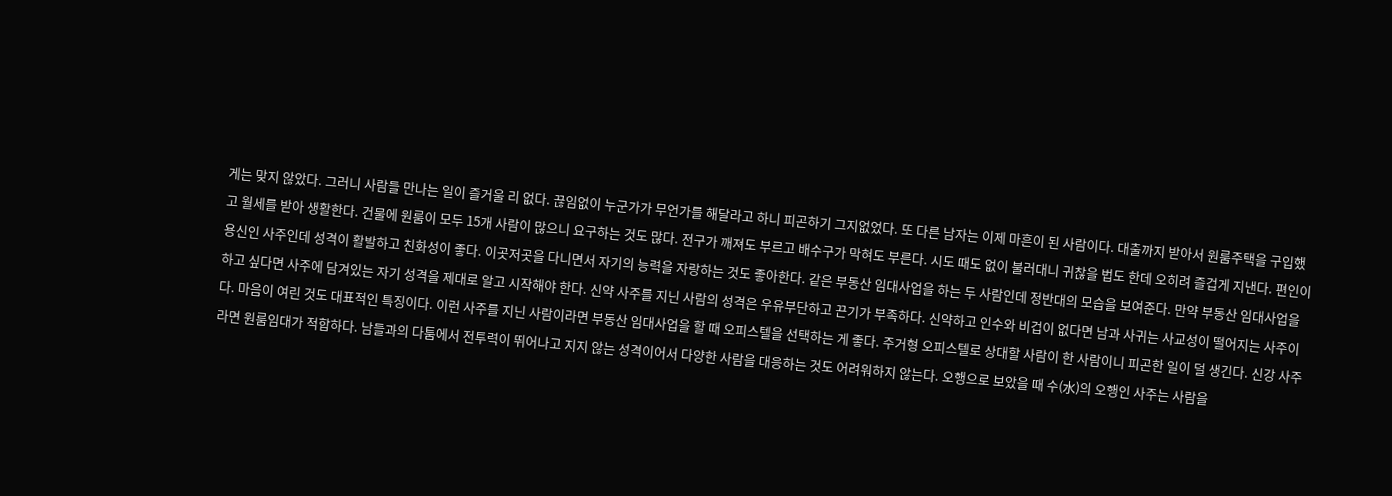게는 맞지 않았다. 그러니 사람들 만나는 일이 즐거울 리 없다. 끊임없이 누군가가 무언가를 해달라고 하니 피곤하기 그지없었다. 또 다른 남자는 이제 마흔이 된 사람이다. 대출까지 받아서 원룸주택을 구입했고 월세를 받아 생활한다. 건물에 원룸이 모두 15개 사람이 많으니 요구하는 것도 많다. 전구가 깨져도 부르고 배수구가 막혀도 부른다. 시도 때도 없이 불러대니 귀찮을 법도 한데 오히려 즐겁게 지낸다. 편인이 용신인 사주인데 성격이 활발하고 친화성이 좋다. 이곳저곳을 다니면서 자기의 능력을 자랑하는 것도 좋아한다. 같은 부동산 임대사업을 하는 두 사람인데 정반대의 모습을 보여준다. 만약 부동산 임대사업을 하고 싶다면 사주에 담겨있는 자기 성격을 제대로 알고 시작해야 한다. 신약 사주를 지닌 사람의 성격은 우유부단하고 끈기가 부족하다. 신약하고 인수와 비겁이 없다면 남과 사귀는 사교성이 떨어지는 사주이다. 마음이 여린 것도 대표적인 특징이다. 이런 사주를 지닌 사람이라면 부동산 임대사업을 할 때 오피스텔을 선택하는 게 좋다. 주거형 오피스텔로 상대할 사람이 한 사람이니 피곤한 일이 덜 생긴다. 신강 사주라면 원룸임대가 적합하다. 남들과의 다툼에서 전투력이 뛰어나고 지지 않는 성격이어서 다양한 사람을 대응하는 것도 어려워하지 않는다. 오행으로 보았을 때 수(水)의 오행인 사주는 사람을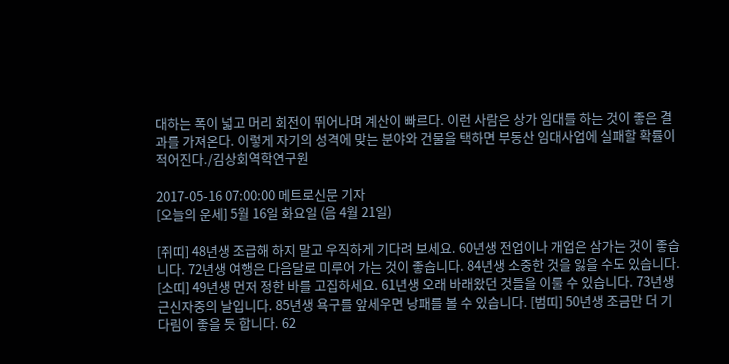대하는 폭이 넓고 머리 회전이 뛰어나며 계산이 빠르다. 이런 사람은 상가 임대를 하는 것이 좋은 결과를 가져온다. 이렇게 자기의 성격에 맞는 분야와 건물을 택하면 부동산 임대사업에 실패할 확률이 적어진다./김상회역학연구원

2017-05-16 07:00:00 메트로신문 기자
[오늘의 운세] 5월 16일 화요일 (음 4월 21일)

[쥐띠] 48년생 조급해 하지 말고 우직하게 기다려 보세요. 60년생 전업이나 개업은 삼가는 것이 좋습니다. 72년생 여행은 다음달로 미루어 가는 것이 좋습니다. 84년생 소중한 것을 잃을 수도 있습니다. [소띠] 49년생 먼저 정한 바를 고집하세요. 61년생 오래 바래왔던 것들을 이룰 수 있습니다. 73년생 근신자중의 날입니다. 85년생 욕구를 앞세우면 낭패를 볼 수 있습니다. [범띠] 50년생 조금만 더 기다림이 좋을 듯 합니다. 62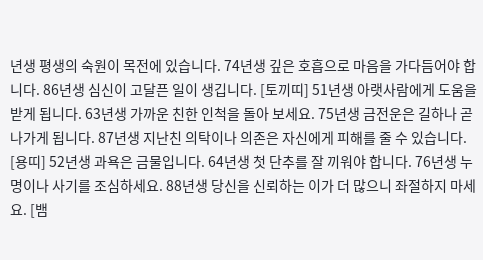년생 평생의 숙원이 목전에 있습니다. 74년생 깊은 호흡으로 마음을 가다듬어야 합니다. 86년생 심신이 고달픈 일이 생깁니다. [토끼띠] 51년생 아랫사람에게 도움을 받게 됩니다. 63년생 가까운 친한 인척을 돌아 보세요. 75년생 금전운은 길하나 곧 나가게 됩니다. 87년생 지난친 의탁이나 의존은 자신에게 피해를 줄 수 있습니다. [용띠] 52년생 과욕은 금물입니다. 64년생 첫 단추를 잘 끼워야 합니다. 76년생 누명이나 사기를 조심하세요. 88년생 당신을 신뢰하는 이가 더 많으니 좌절하지 마세요. [뱀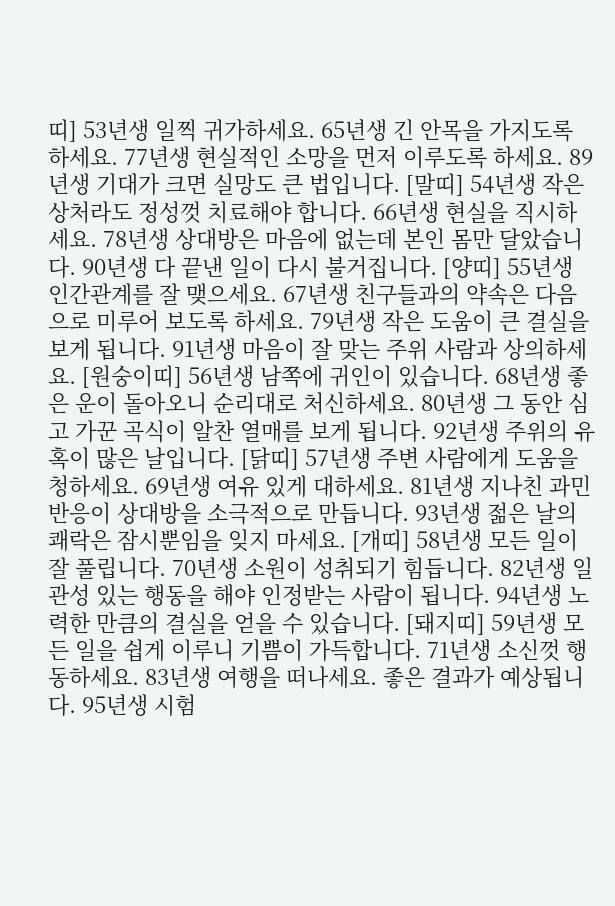띠] 53년생 일찍 귀가하세요. 65년생 긴 안목을 가지도록 하세요. 77년생 현실적인 소망을 먼저 이루도록 하세요. 89년생 기대가 크면 실망도 큰 법입니다. [말띠] 54년생 작은 상처라도 정성껏 치료해야 합니다. 66년생 현실을 직시하세요. 78년생 상대방은 마음에 없는데 본인 몸만 달았습니다. 90년생 다 끝낸 일이 다시 불거집니다. [양띠] 55년생 인간관계를 잘 맺으세요. 67년생 친구들과의 약속은 다음으로 미루어 보도록 하세요. 79년생 작은 도움이 큰 결실을 보게 됩니다. 91년생 마음이 잘 맞는 주위 사람과 상의하세요. [원숭이띠] 56년생 남쪽에 귀인이 있습니다. 68년생 좋은 운이 돌아오니 순리대로 처신하세요. 80년생 그 동안 심고 가꾼 곡식이 알찬 열매를 보게 됩니다. 92년생 주위의 유혹이 많은 날입니다. [닭띠] 57년생 주변 사람에게 도움을 청하세요. 69년생 여유 있게 대하세요. 81년생 지나친 과민반응이 상대방을 소극적으로 만듭니다. 93년생 젊은 날의 쾌락은 잠시뿐임을 잊지 마세요. [개띠] 58년생 모든 일이 잘 풀립니다. 70년생 소원이 성취되기 힘듭니다. 82년생 일관성 있는 행동을 해야 인정받는 사람이 됩니다. 94년생 노력한 만큼의 결실을 얻을 수 있습니다. [돼지띠] 59년생 모든 일을 쉽게 이루니 기쁨이 가득합니다. 71년생 소신껏 행동하세요. 83년생 여행을 떠나세요. 좋은 결과가 예상됩니다. 95년생 시험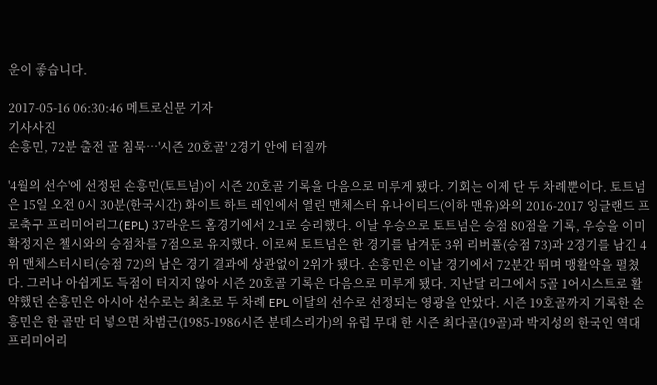운이 좋습니다.

2017-05-16 06:30:46 메트로신문 기자
기사사진
손흥민, 72분 출전 골 침묵…'시즌 20호골' 2경기 안에 터질까

'4월의 선수'에 선정된 손흥민(토트넘)이 시즌 20호골 기록을 다음으로 미루게 됐다. 기회는 이제 단 두 차례뿐이다. 토트넘은 15일 오전 0시 30분(한국시간) 화이트 하트 레인에서 열린 맨체스터 유나이티드(이하 맨유)와의 2016-2017 잉글랜드 프로축구 프리미어리그(EPL) 37라운드 홈경기에서 2-1로 승리했다. 이날 우승으로 토트넘은 승점 80점을 기록, 우승을 이미 확정지은 첼시와의 승점차를 7점으로 유지했다. 이로써 토트넘은 한 경기를 남겨둔 3위 리버풀(승점 73)과 2경기를 남긴 4위 맨체스터시티(승점 72)의 남은 경기 결과에 상관없이 2위가 됐다. 손흥민은 이날 경기에서 72분간 뛰며 맹활약을 펼쳤다. 그러나 아쉽게도 득점이 터지지 않아 시즌 20호골 기록은 다음으로 미루게 됐다. 지난달 리그에서 5골 1어시스트로 활약했던 손흥민은 아시아 선수로는 최초로 두 차례 EPL 이달의 선수로 선정되는 영광을 안았다. 시즌 19호골까지 기록한 손흥민은 한 골만 더 넣으면 차범근(1985-1986시즌 분데스리가)의 유럽 무대 한 시즌 최다골(19골)과 박지성의 한국인 역대 프리미어리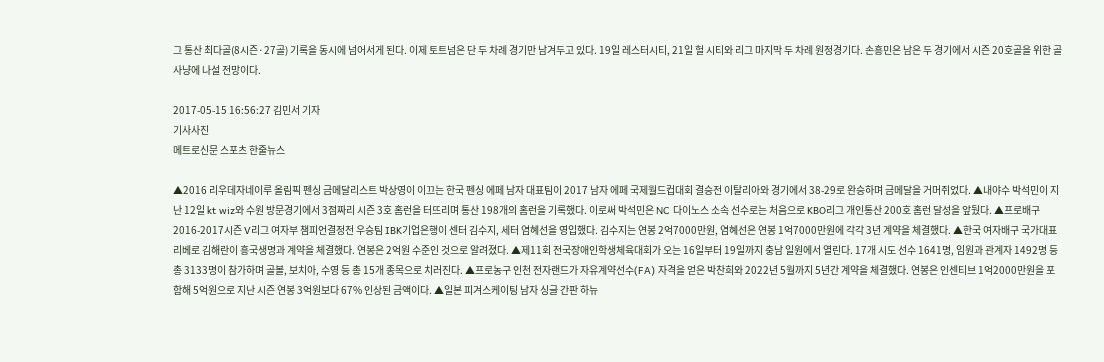그 통산 최다골(8시즌·27골) 기록을 동시에 넘어서게 된다. 이제 토트넘은 단 두 차례 경기만 남겨두고 있다. 19일 레스터시티, 21일 헐 시티와 리그 마지막 두 차례 원정경기다. 손흥민은 남은 두 경기에서 시즌 20호골을 위한 골 사냥에 나설 전망이다.

2017-05-15 16:56:27 김민서 기자
기사사진
메트로신문 스포츠 한줄뉴스

▲2016 리우데자네이루 올림픽 펜싱 금메달리스트 박상영이 이끄는 한국 펜싱 에페 남자 대표팀이 2017 남자 에페 국제월드컵대회 결승전 이탈리아와 경기에서 38-29로 완승하며 금메달을 거머쥐었다. ▲내야수 박석민이 지난 12일 kt wiz와 수원 방문경기에서 3점짜리 시즌 3호 홈런을 터뜨리며 통산 198개의 홈런을 기록했다. 이로써 박석민은 NC 다이노스 소속 선수로는 처음으로 KBO리그 개인통산 200호 홈런 달성을 앞뒀다. ▲프로배구 2016-2017시즌 V리그 여자부 챔피언결정전 우승팀 IBK기업은행이 센터 김수지, 세터 염혜선을 영입했다. 김수지는 연봉 2억7000만원, 염혜선은 연봉 1억7000만원에 각각 3년 계약을 체결했다. ▲한국 여자배구 국가대표 리베로 김해란이 흥국생명과 계약을 체결했다. 연봉은 2억원 수준인 것으로 알려졌다. ▲제11회 전국장애인학생체육대회가 오는 16일부터 19일까지 충남 일원에서 열린다. 17개 시도 선수 1641명, 임원과 관계자 1492명 등 총 3133명이 참가하며 골볼, 보치아, 수영 등 총 15개 종목으로 치러진다. ▲프로농구 인천 전자랜드가 자유계약선수(FA) 자격을 얻은 박찬희와 2022년 5월까지 5년간 계약을 체결했다. 연봉은 인센티브 1억2000만원을 포함해 5억원으로 지난 시즌 연봉 3억원보다 67% 인상된 금액이다. ▲일본 피겨스케이팅 남자 싱글 간판 하뉴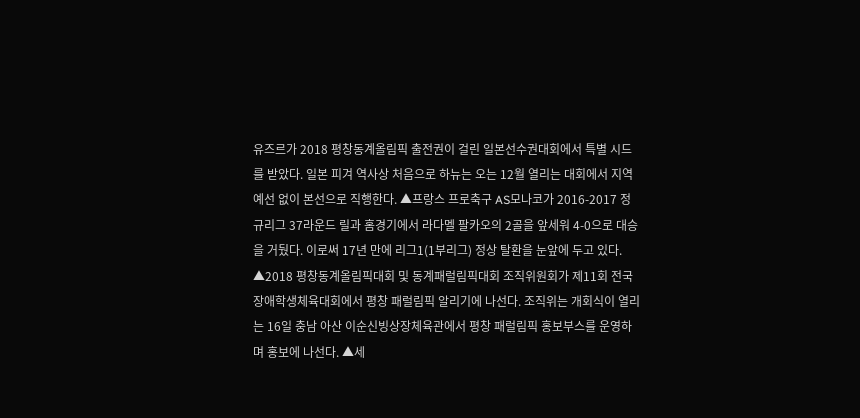유즈르가 2018 평창동계올림픽 출전권이 걸린 일본선수권대회에서 특별 시드를 받았다. 일본 피겨 역사상 처음으로 하뉴는 오는 12월 열리는 대회에서 지역 예선 없이 본선으로 직행한다. ▲프랑스 프로축구 AS모나코가 2016-2017 정규리그 37라운드 릴과 홈경기에서 라다멜 팔카오의 2골을 앞세워 4-0으로 대승을 거뒀다. 이로써 17년 만에 리그1(1부리그) 정상 탈환을 눈앞에 두고 있다. ▲2018 평창동계올림픽대회 및 동계패럴림픽대회 조직위원회가 제11회 전국장애학생체육대회에서 평창 패럴림픽 알리기에 나선다. 조직위는 개회식이 열리는 16일 충남 아산 이순신빙상장체육관에서 평창 패럴림픽 홍보부스를 운영하며 홍보에 나선다. ▲세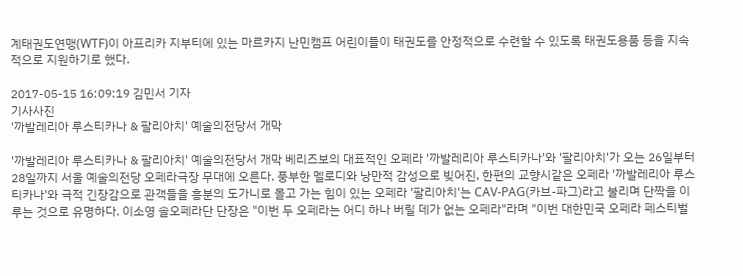계태권도연맹(WTF)이 아프리카 지부티에 있는 마르카지 난민캠프 어린이들이 태권도를 안정적으로 수련할 수 있도록 태권도용품 등을 지속적으로 지원하기로 했다.

2017-05-15 16:09:19 김민서 기자
기사사진
'까발레리아 루스티카나 & 팔리아치' 예술의전당서 개막

'까발레리아 루스티카나 & 팔리아치' 예술의전당서 개막 베리즈보의 대표적인 오페라 '까발레리아 루스티카나'와 '팔리아치'가 오는 26일부터 28일까지 서울 예술의전당 오페라극장 무대에 오른다. 풍부한 멜로디와 낭만적 감성으로 빚어진, 한편의 교향시같은 오페라 '까발레리아 루스티카나'와 극적 긴장감으로 관객들을 흥분의 도가니로 몰고 가는 힘이 있는 오페라 '팔리아치'는 CAV-PAG(카브-파그)라고 불리며 단짝을 이루는 것으로 유명하다. 이소영 솔오페라단 단장은 "이번 두 오페라는 어디 하나 버릴 데가 없는 오페라"라며 "이번 대한민국 오페라 페스티벌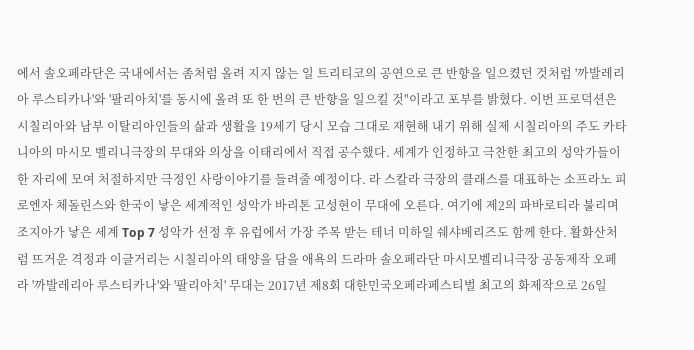에서 솔오페라단은 국내에서는 좀처럼 올려 지지 않는 일 트리티코의 공연으로 큰 반향을 일으켰던 것처럼 '까발레리아 루스티카나'와 '팔리아치'를 동시에 올려 또 한 번의 큰 반향을 일으킬 것"이라고 포부를 밝혔다. 이번 프로덕션은 시칠리아와 남부 이탈리아인들의 삶과 생활을 19세기 당시 모습 그대로 재현해 내기 위해 실제 시칠리아의 주도 카타니아의 마시모 벨리니극장의 무대와 의상을 이태리에서 직접 공수했다. 세계가 인정하고 극찬한 최고의 성악가들이 한 자리에 모여 처절하지만 극정인 사랑이야기를 들려줄 예정이다. 라 스칼라 극장의 클래스를 대표하는 소프라노 피로엔자 체돌린스와 한국이 낳은 세계적인 성악가 바리톤 고성현이 무대에 오른다. 여기에 제2의 파바로티라 불리며 조지아가 낳은 세계 Top 7 성악가 선정 후 유럽에서 가장 주목 받는 테너 미하일 쉐샤베리즈도 함께 한다. 활화산처럼 뜨거운 격정과 이글거리는 시칠리아의 태양을 담을 애욕의 드라마 솔오페라단 마시모벨리니극장 공동제작 오페라 '까발레리아 루스티카나'와 '팔리아치' 무대는 2017년 제8회 대한민국오페라페스티벌 최고의 화제작으로 26일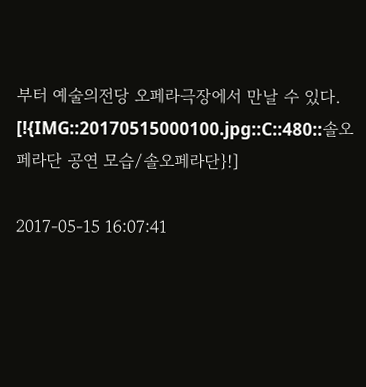부터 예술의전당 오페라극장에서 만날 수 있다. [!{IMG::20170515000100.jpg::C::480::솔오페라단 공연 모습/솔오페라단}!]

2017-05-15 16:07:41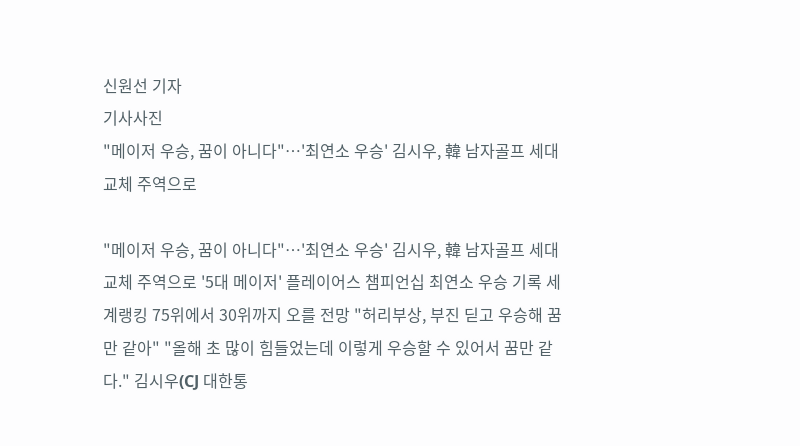신원선 기자
기사사진
"메이저 우승, 꿈이 아니다"…'최연소 우승' 김시우, 韓 남자골프 세대교체 주역으로

"메이저 우승, 꿈이 아니다"…'최연소 우승' 김시우, 韓 남자골프 세대교체 주역으로 '5대 메이저' 플레이어스 챔피언십 최연소 우승 기록 세계랭킹 75위에서 30위까지 오를 전망 "허리부상, 부진 딛고 우승해 꿈만 같아" "올해 초 많이 힘들었는데 이렇게 우승할 수 있어서 꿈만 같다." 김시우(CJ 대한통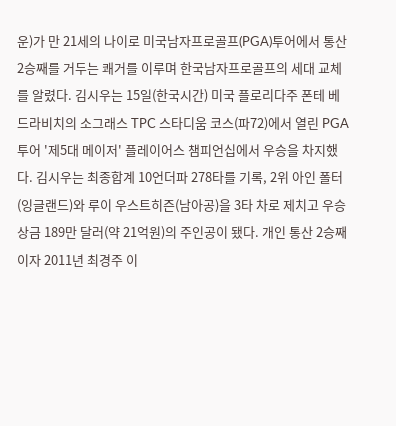운)가 만 21세의 나이로 미국남자프로골프(PGA)투어에서 통산 2승째를 거두는 쾌거를 이루며 한국남자프로골프의 세대 교체를 알렸다. 김시우는 15일(한국시간) 미국 플로리다주 폰테 베드라비치의 소그래스 TPC 스타디움 코스(파72)에서 열린 PGA 투어 '제5대 메이저' 플레이어스 챔피언십에서 우승을 차지했다. 김시우는 최종합계 10언더파 278타를 기록, 2위 아인 폴터(잉글랜드)와 루이 우스트히즌(남아공)을 3타 차로 제치고 우승 상금 189만 달러(약 21억원)의 주인공이 됐다. 개인 통산 2승째이자 2011년 최경주 이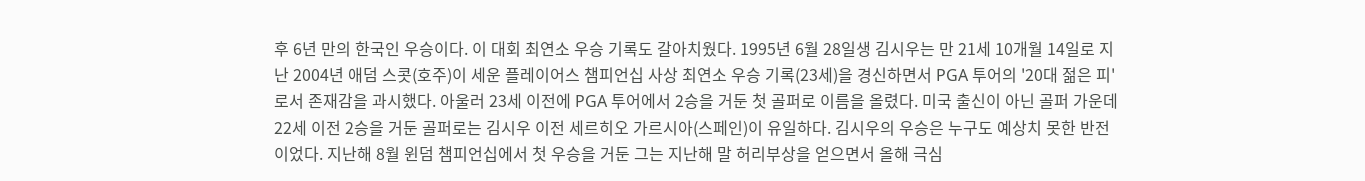후 6년 만의 한국인 우승이다. 이 대회 최연소 우승 기록도 갈아치웠다. 1995년 6월 28일생 김시우는 만 21세 10개월 14일로 지난 2004년 애덤 스콧(호주)이 세운 플레이어스 챔피언십 사상 최연소 우승 기록(23세)을 경신하면서 PGA 투어의 '20대 젊은 피'로서 존재감을 과시했다. 아울러 23세 이전에 PGA 투어에서 2승을 거둔 첫 골퍼로 이름을 올렸다. 미국 출신이 아닌 골퍼 가운데 22세 이전 2승을 거둔 골퍼로는 김시우 이전 세르히오 가르시아(스페인)이 유일하다. 김시우의 우승은 누구도 예상치 못한 반전이었다. 지난해 8월 윈덤 챔피언십에서 첫 우승을 거둔 그는 지난해 말 허리부상을 얻으면서 올해 극심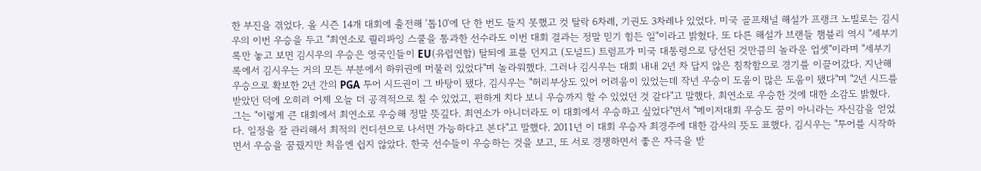한 부진을 겪었다. 올 시즌 14개 대회에 출전해 '톱10'에 단 한 번도 들지 못했고 컷 탈락 6차례, 기권도 3차례나 있었다. 미국 골프채널 해설가 프랭크 노빌로는 김시우의 이번 우승을 두고 "최연소로 퀄리파잉 스쿨을 통과한 선수라도 이번 대회 결과는 정말 믿기 힘든 일"이라고 밝혔다. 또 다른 해설가 브랜들 챔블리 역시 "세부기록만 놓고 보면 김시우의 우승은 영국인들이 EU(유럽연합) 탈퇴에 표를 던지고 (도널드) 트럼프가 미국 대통령으로 당선된 것만큼의 놀라운 업셋"이라며 "세부기록에서 김시우는 거의 모든 부분에서 하위권에 머물러 있었다"며 놀라워했다. 그러나 김시우는 대회 내내 2년 차 답지 않은 침착함으로 경기를 이끌어갔다. 지난해 우승으로 확보한 2년 간의 PGA 투어 시드권이 그 바탕이 됐다. 김시우는 "허리부상도 있어 어려움이 있었는데 작년 우승이 도움이 많은 도움이 됐다"며 "2년 시드를 받았던 덕에 오히려 어제 오늘 더 공격적으로 칠 수 있었고, 편하게 치다 보니 우승까지 할 수 있었던 것 같다"고 말했다. 최연소로 우승한 것에 대한 소감도 밝혔다. 그는 "이렇게 큰 대회에서 최연소로 우승해 정말 뜻깊다. 최연소가 아니더라도 이 대회에서 우승하고 싶었다"면서 "메이저대회 우승도 꿈이 아니라는 자신감을 얻었다. 일정을 잘 관리해서 최적의 컨디션으로 나서면 가능하다고 본다"고 말했다. 2011년 이 대회 우승자 최경주에 대한 감사의 뜻도 표했다. 김시우는 "투어를 시작하면서 우승을 꿈꿨지만 처음엔 쉽지 않았다. 한국 선수들이 우승하는 것을 보고, 또 서로 경쟁하면서 좋은 자극을 받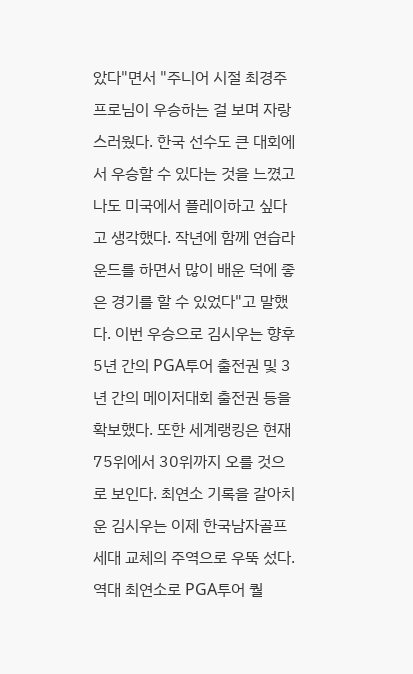았다"면서 "주니어 시절 최경주 프로님이 우승하는 걸 보며 자랑스러웠다. 한국 선수도 큰 대회에서 우승할 수 있다는 것을 느꼈고 나도 미국에서 플레이하고 싶다고 생각했다. 작년에 함께 연습라운드를 하면서 많이 배운 덕에 좋은 경기를 할 수 있었다"고 말했다. 이번 우승으로 김시우는 향후 5년 간의 PGA투어 출전권 및 3년 간의 메이저대회 출전권 등을 확보했다. 또한 세계랭킹은 현재 75위에서 30위까지 오를 것으로 보인다. 최연소 기록을 갈아치운 김시우는 이제 한국남자골프 세대 교체의 주역으로 우뚝 섰다. 역대 최연소로 PGA투어 퀄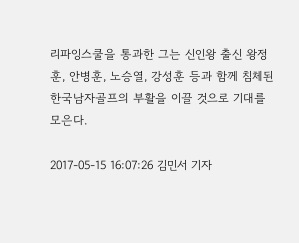리파잉스쿨을 통과한 그는 신인왕 출신 왕정훈, 안병훈, 노승열, 강성훈 등과 함께 침체된 한국남자골프의 부활을 이끌 것으로 기대를 모은다.

2017-05-15 16:07:26 김민서 기자